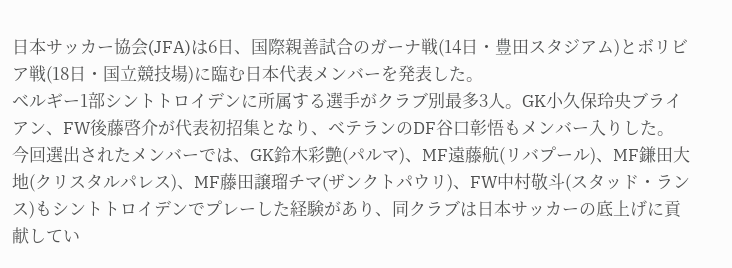日本サッカー協会(JFA)は6日、国際親善試合のガーナ戦(14日・豊田スタジアム)とボリビア戦(18日・国立競技場)に臨む日本代表メンバーを発表した。
ベルギー1部シントトロイデンに所属する選手がクラブ別最多3人。GK小久保玲央ブライアン、FW後藤啓介が代表初招集となり、ベテランのDF谷口彰悟もメンバー入りした。
今回選出されたメンバーでは、GK鈴木彩艶(パルマ)、MF遠藤航(リバプール)、MF鎌田大地(クリスタルパレス)、MF藤田譲瑠チマ(ザンクトパウリ)、FW中村敬斗(スタッド・ランス)もシントトロイデンでプレーした経験があり、同クラブは日本サッカーの底上げに貢献してい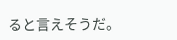ると言えそうだ。